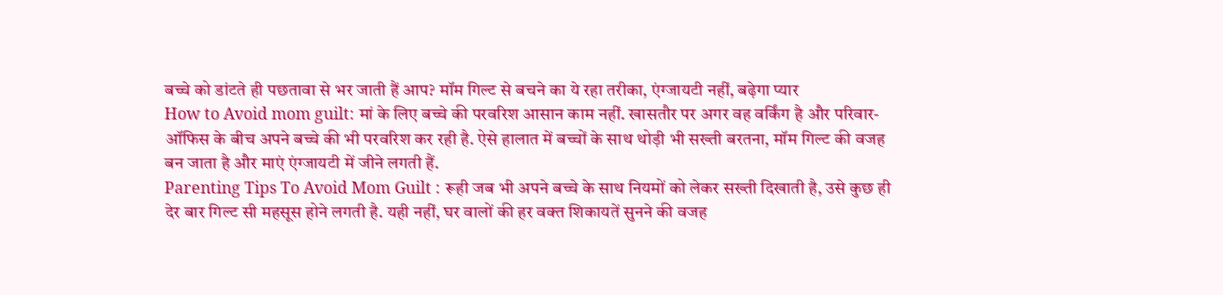बच्चे को डांटते ही पछतावा से भर जाती हैं आप? मॉम गिल्ट से बचने का ये रहा तरीका, एंग्जायटी नहीं, बढ़ेगा प्यार
How to Avoid mom guilt: मां के लिए बच्चे की परवरिश आसान काम नहीं. खासतौर पर अगर वह वर्किंग है और परिवार-ऑफिस के बीच अपने बच्चे की भी परवरिश कर रही है. ऐसे हालात में बच्चों के साथ थोड़ी भी सख्ती बरतना, मॉम गिल्ट की वजह बन जाता है और माएं एंग्जायटी में जीने लगती हैं.
Parenting Tips To Avoid Mom Guilt : रूही जब भी अपने बच्चे के साथ नियमों को लेकर सख्ती दिखाती है, उसे कुछ ही देर बार गिल्ट सी महसूस होने लगती है. यही नहीं, घर वालों की हर वक्त शिकायतें सुनने की वजह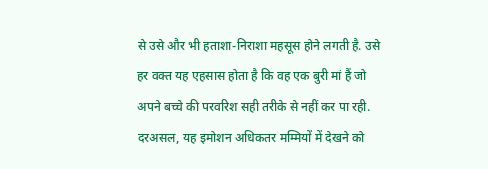से उसे और भी हताशा-निराशा महसूस होने लगती है. उसे हर वक्त यह एहसास होता है कि वह एक बुरी मां हैं जो अपने बच्चे की परवरिश सही तरीके से नहीं कर पा रही.
दरअसल, यह इमोशन अधिकतर मम्मियों में देखने को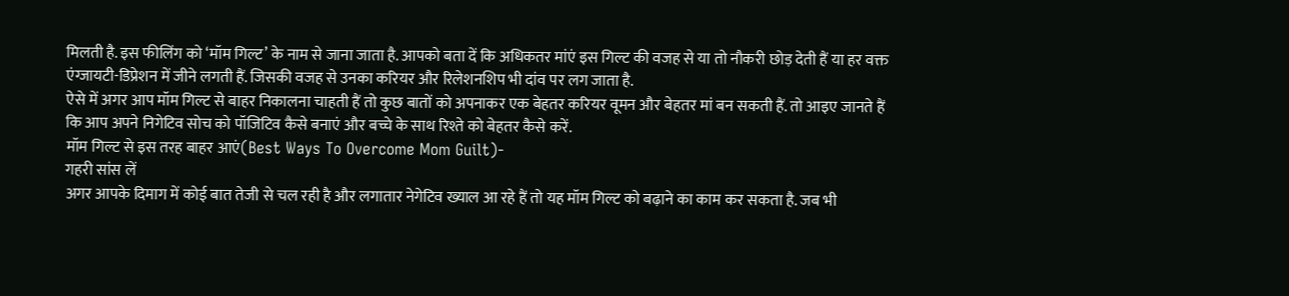मिलती है. इस फीलिंग को ‘मॉम गिल्ट’ के नाम से जाना जाता है. आपको बता दें कि अधिकतर मांएं इस गिल्ट की वजह से या तो नौकरी छोड़ देती हैं या हर वक्त एंग्जायटी-डिप्रेशन में जीने लगती हैं. जिसकी वजह से उनका करियर और रिलेशनशिप भी दांव पर लग जाता है.
ऐसे में अगर आप मॉम गिल्ट से बाहर निकालना चाहती हैं तो कुछ बातों को अपनाकर एक बेहतर करियर वूमन और बेहतर मां बन सकती हैं. तो आइए जानते हैं कि आप अपने निगेटिव सोच को पॉजिटिव कैसे बनाएं और बच्चे के साथ रिश्ते को बेहतर कैसे करें.
मॉम गिल्ट से इस तरह बाहर आएं(Best Ways To Overcome Mom Guilt)-
गहरी सांस लें
अगर आपके दिमाग में कोई बात तेजी से चल रही है और लगातार नेगेटिव ख्याल आ रहे हैं तो यह मॉम गिल्ट को बढ़ाने का काम कर सकता है. जब भी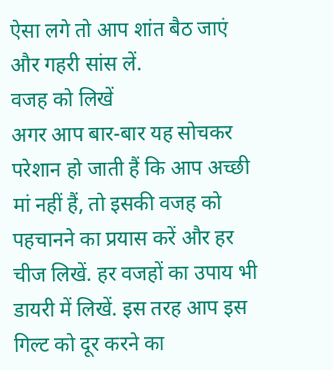ऐसा लगे तो आप शांत बैठ जाएं और गहरी सांस लें.
वजह को लिखें
अगर आप बार-बार यह सोचकर परेशान हो जाती हैं कि आप अच्छी मां नहीं हैं, तो इसकी वजह को पहचानने का प्रयास करें और हर चीज लिखें. हर वजहों का उपाय भी डायरी में लिखें. इस तरह आप इस गिल्ट को दूर करने का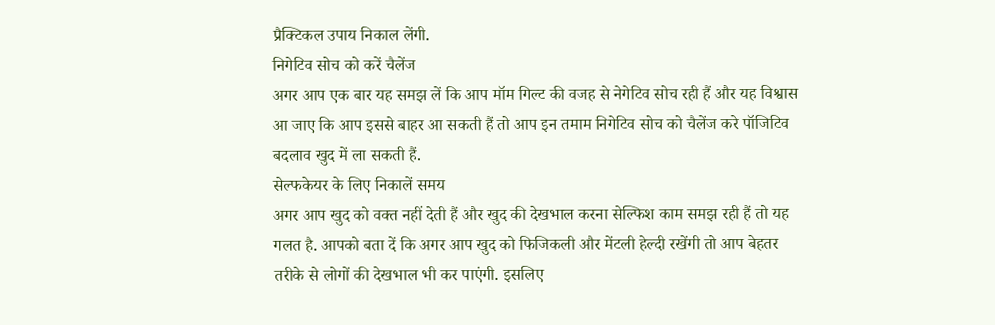प्रैक्टिकल उपाय निकाल लेंगी.
निगेटिव सोच को करें चैलेंज
अगर आप एक बार यह समझ लें कि आप मॉम गिल्ट की वजह से नेगेटिव सोच रही हैं और यह विश्वास आ जाए कि आप इससे बाहर आ सकती हैं तो आप इन तमाम निगेटिव सोच को चैलेंज करे पॉजिटिव बदलाव खुद में ला सकती हैं.
सेल्फकेयर के लिए निकालें समय
अगर आप खुद को वक्त नहीं देती हैं और खुद की देखभाल करना सेल्फिश काम समझ रही हैं तो यह गलत है. आपको बता दें कि अगर आप खुद को फिजिकली और मेंटली हेल्दी रखेंगी तो आप बेहतर तरीके से लोगों की देखभाल भी कर पाएंगी. इसलिए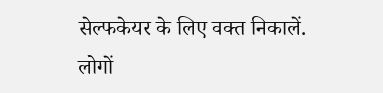सेल्फकेयर के लिए वक्त निकालें.
लोगों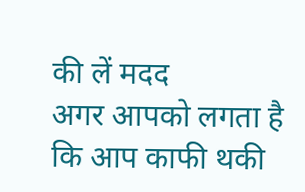की लें मदद
अगर आपको लगता है कि आप काफी थकी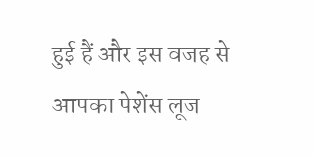हुई हैं और इस वजह से आपका पेशेंस लूज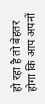हो रहा है तो बेहतर होगा कि आप अपनों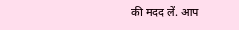की मदद लें. आप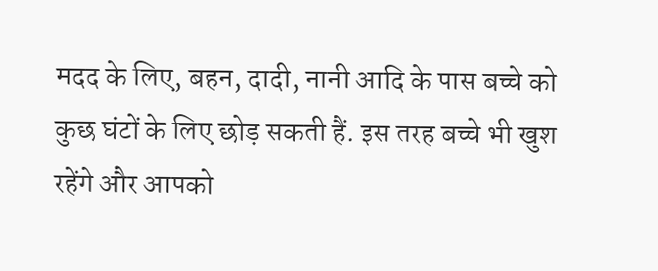मदद के लिए, बहन, दादी, नानी आदि के पास बच्चे को कुछ घंटों के लिए छोड़ सकती हैं. इस तरह बच्चे भी खुश रहेंगे और आपको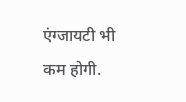एंग्जायटी भी कम होगी.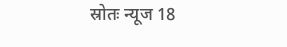स्रोतः न्यूज 18